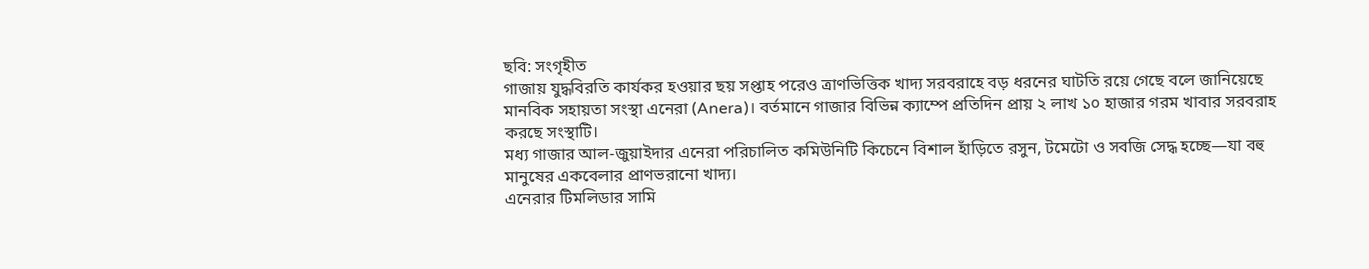ছবি: সংগৃহীত
গাজায় যুদ্ধবিরতি কার্যকর হওয়ার ছয় সপ্তাহ পরেও ত্রাণভিত্তিক খাদ্য সরবরাহে বড় ধরনের ঘাটতি রয়ে গেছে বলে জানিয়েছে মানবিক সহায়তা সংস্থা এনেরা (Anera)। বর্তমানে গাজার বিভিন্ন ক্যাম্পে প্রতিদিন প্রায় ২ লাখ ১০ হাজার গরম খাবার সরবরাহ করছে সংস্থাটি।
মধ্য গাজার আল-জুয়াইদার এনেরা পরিচালিত কমিউনিটি কিচেনে বিশাল হাঁড়িতে রসুন, টমেটো ও সবজি সেদ্ধ হচ্ছে—যা বহু মানুষের একবেলার প্রাণভরানো খাদ্য।
এনেরার টিমলিডার সামি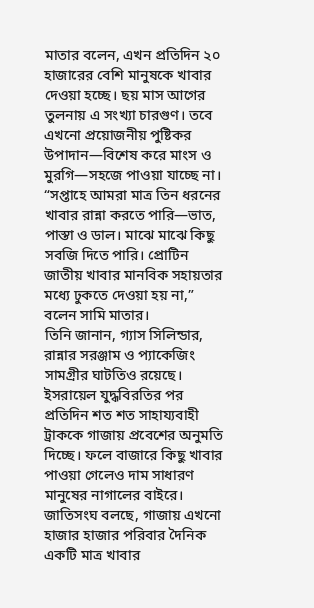মাতার বলেন, এখন প্রতিদিন ২০ হাজারের বেশি মানুষকে খাবার দেওয়া হচ্ছে। ছয় মাস আগের তুলনায় এ সংখ্যা চারগুণ। তবে এখনো প্রয়োজনীয় পুষ্টিকর উপাদান—বিশেষ করে মাংস ও মুরগি—সহজে পাওয়া যাচ্ছে না।
“সপ্তাহে আমরা মাত্র তিন ধরনের খাবার রান্না করতে পারি—ভাত, পাস্তা ও ডাল। মাঝে মাঝে কিছু সবজি দিতে পারি। প্রোটিন জাতীয় খাবার মানবিক সহায়তার মধ্যে ঢুকতে দেওয়া হয় না,” বলেন সামি মাতার।
তিনি জানান, গ্যাস সিলিন্ডার, রান্নার সরঞ্জাম ও প্যাকেজিং সামগ্রীর ঘাটতিও রয়েছে।
ইসরায়েল যুদ্ধবিরতির পর প্রতিদিন শত শত সাহায্যবাহী ট্রাককে গাজায় প্রবেশের অনুমতি দিচ্ছে। ফলে বাজারে কিছু খাবার পাওয়া গেলেও দাম সাধারণ মানুষের নাগালের বাইরে।
জাতিসংঘ বলছে, গাজায় এখনো হাজার হাজার পরিবার দৈনিক একটি মাত্র খাবার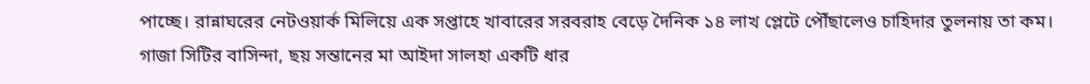পাচ্ছে। রান্নাঘরের নেটওয়ার্ক মিলিয়ে এক সপ্তাহে খাবারের সরবরাহ বেড়ে দৈনিক ১৪ লাখ প্লেটে পৌঁছালেও চাহিদার তুলনায় তা কম।
গাজা সিটির বাসিন্দা, ছয় সন্তানের মা আইদা সালহা একটি ধার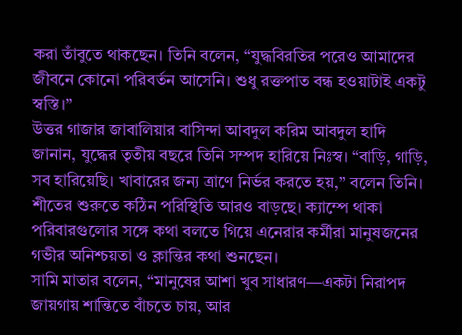করা তাঁবুতে থাকছেন। তিনি বলেন, “যুদ্ধবিরতির পরেও আমাদের জীবনে কোনো পরিবর্তন আসেনি। শুধু রক্তপাত বন্ধ হওয়াটাই একটু স্বস্তি।”
উত্তর গাজার জাবালিয়ার বাসিন্দা আবদুল করিম আবদুল হাদি জানান, যুদ্ধের তৃতীয় বছরে তিনি সম্পদ হারিয়ে নিঃস্ব। “বাড়ি, গাড়ি, সব হারিয়েছি। খাবারের জন্য ত্রাণে নির্ভর করতে হয়,” বলেন তিনি।
শীতের শুরুতে কঠিন পরিস্থিতি আরও বাড়ছে। ক্যাম্পে থাকা পরিবারগুলোর সঙ্গে কথা বলতে গিয়ে এনেরার কর্মীরা মানুষজনের গভীর অনিশ্চয়তা ও ক্লান্তির কথা শুনছেন।
সামি মাতার বলেন, “মানুষের আশা খুব সাধারণ—একটা নিরাপদ জায়গায় শান্তিতে বাঁচতে চায়, আর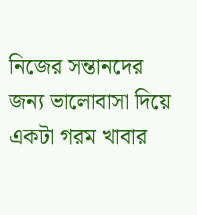নিজের সন্তানদের জন্য ভালোবাসা দিয়ে একটা গরম খাবার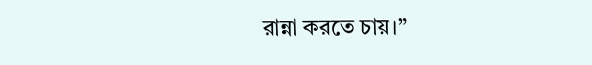রান্না করতে চায়।”